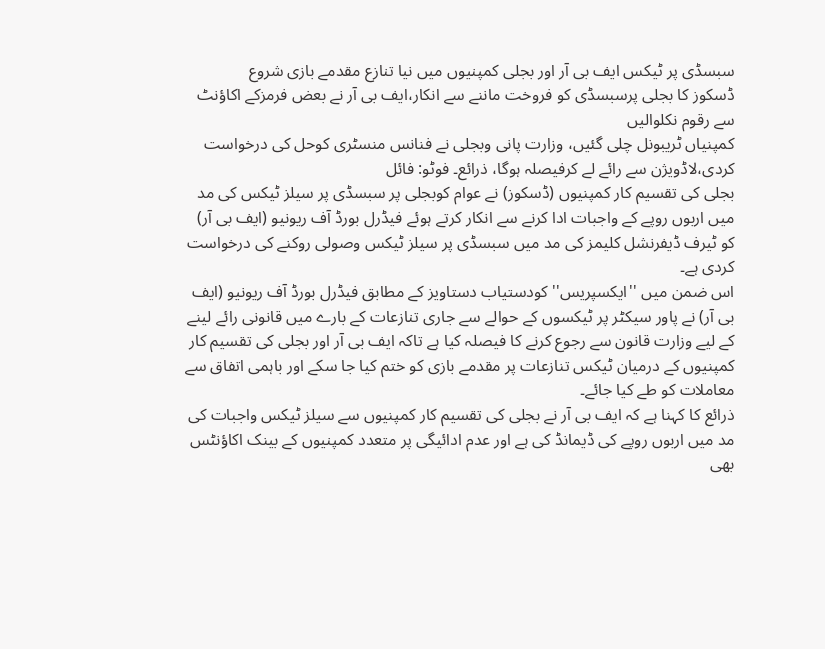سبسڈی پر ٹیکس ایف بی آر اور بجلی کمپنیوں میں نیا تنازع مقدمے بازی شروع
ڈسکوز کا بجلی پرسبسڈی کو فروخت ماننے سے انکار،ایف بی آر نے بعض فرمزکے اکاؤنٹ سے رقوم نکلوالیں
کمپنیاں ٹریبونل چلی گئیں، وزارت پانی وبجلی نے فنانس منسٹری کوحل کی درخواست کردی،لاڈویژن سے رائے لے کرفیصلہ ہوگا، ذرائع۔ فوٹو: فائل
بجلی کی تقسیم کار کمپنیوں (ڈسکوز) نے عوام کوبجلی پر سبسڈی پر سیلز ٹیکس کی مد میں اربوں روپے کے واجبات ادا کرنے سے انکار کرتے ہوئے فیڈرل بورڈ آف ریونیو (ایف بی آر) کو ٹیرف ڈیفرنشل کلیمز کی مد میں سبسڈی پر سیلز ٹیکس وصولی روکنے کی درخواست کردی ہے۔
اس ضمن میں ''ایکسپریس'' کودستیاب دستاویز کے مطابق فیڈرل بورڈ آف ریونیو (ایف بی آر) نے پاور سیکٹر پر ٹیکسوں کے حوالے سے جاری تنازعات کے بارے میں قانونی رائے لینے کے لیے وزارت قانون سے رجوع کرنے کا فیصلہ کیا ہے تاکہ ایف بی آر اور بجلی کی تقسیم کار کمپنیوں کے درمیان ٹیکس تنازعات پر مقدمے بازی کو ختم کیا جا سکے اور باہمی اتفاق سے معاملات کو طے کیا جائے۔
ذرائع کا کہنا ہے کہ ایف بی آر نے بجلی کی تقسیم کار کمپنیوں سے سیلز ٹیکس واجبات کی مد میں اربوں روپے کی ڈیمانڈ کی ہے اور عدم ادائیگی پر متعدد کمپنیوں کے بینک اکاؤنٹس بھی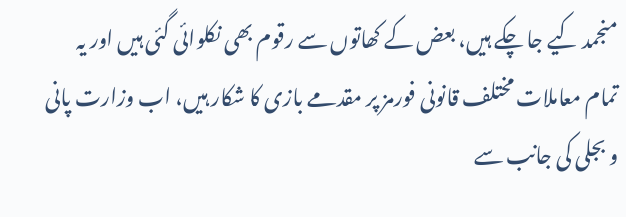منجمد کیے جا چکے ہیں، بعض کے کھاتوں سے رقوم بھی نکلوائی گئی ہیں اور یہ تمام معاملات مختلف قانونی فورمز پر مقدمے بازی کا شکار ہیں، اب وزارت پانی و بجلی کی جانب سے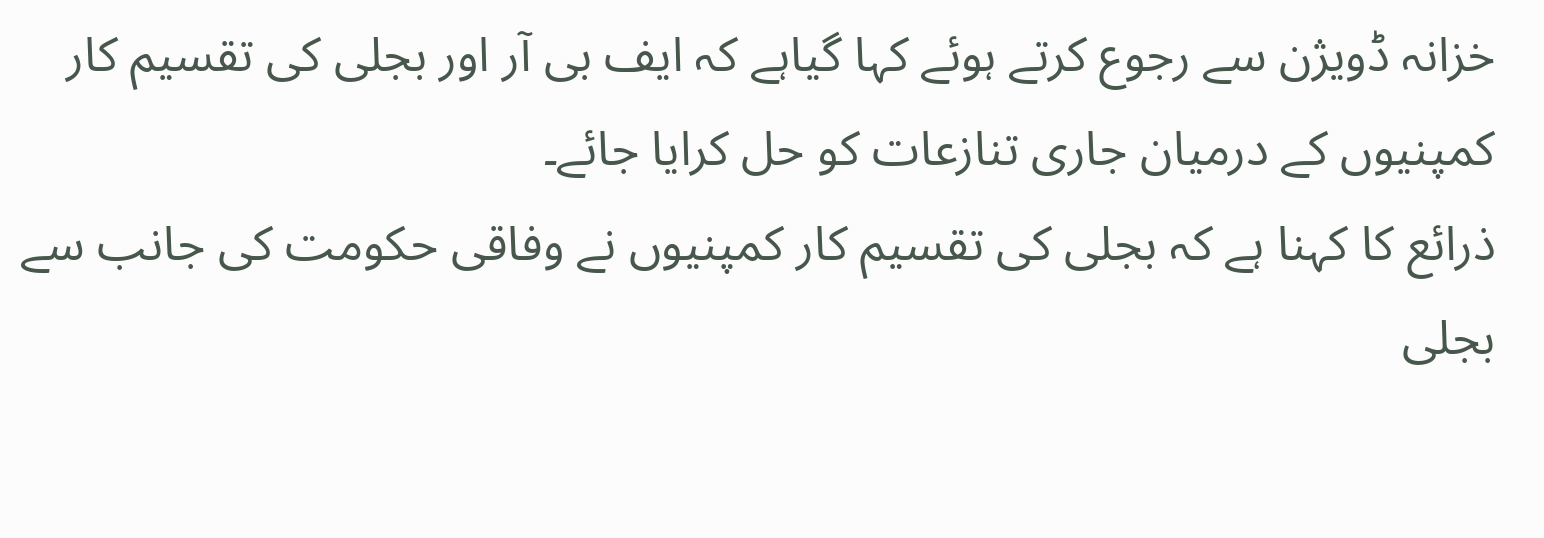خزانہ ڈویژن سے رجوع کرتے ہوئے کہا گیاہے کہ ایف بی آر اور بجلی کی تقسیم کار کمپنیوں کے درمیان جاری تنازعات کو حل کرایا جائے۔
ذرائع کا کہنا ہے کہ بجلی کی تقسیم کار کمپنیوں نے وفاقی حکومت کی جانب سے بجلی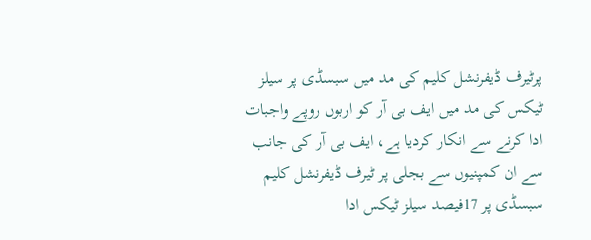پرٹیرف ڈیفرنشل کلیم کی مد میں سبسڈی پر سیلز ٹیکس کی مد میں ایف بی آر کو اربوں روپے واجبات ادا کرنے سے انکار کردیا ہے، ایف بی آر کی جانب سے ان کمپنیوں سے بجلی پر ٹیرف ڈیفرنشل کلیم سبسڈی پر 17فیصد سیلز ٹیکس ادا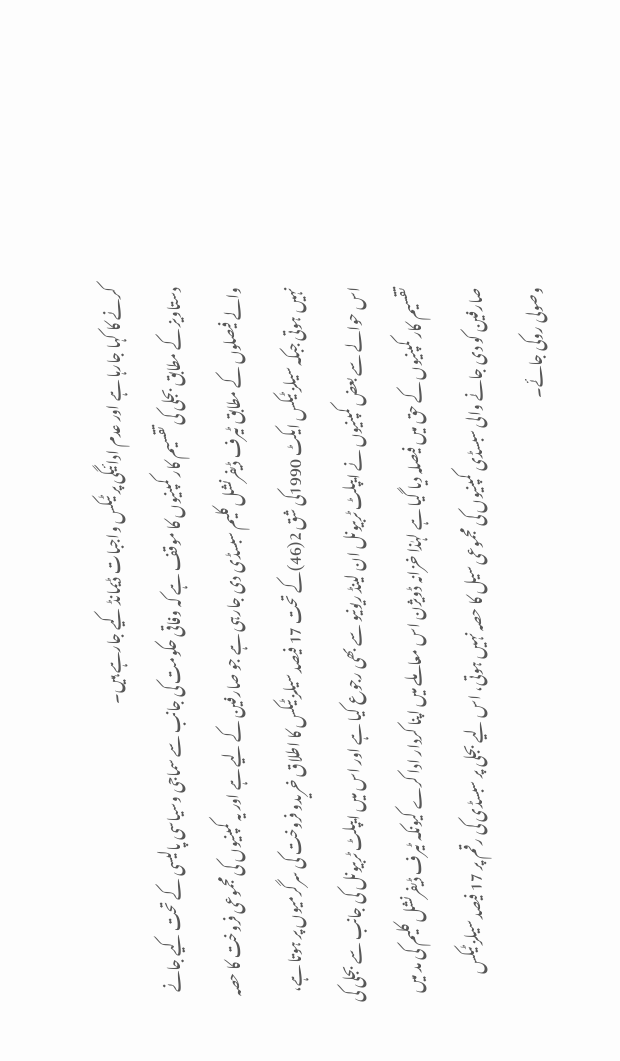کرنے کا کہا جارہا ہے اور عدم ادائیگی پر ٹیکس واجبات ڈیمانڈ کیے جارہے ہیں۔
دستاویز کے مطابق بجلی کی تقسیم کار کمپنیوں کا موقف ہے کہ وفاقی حکومت کی جانب سے سماجی وسیاسی پالیسی کے تحت کیے جانے والے فیصلوں کے مطابق ٹیرف ڈیفرنشل کلیم سبسڈی دی جارہی ہے جو صارفین کے لیے ہے اور یہ کمپنیوں کی مجموعی فروخت کا حصہ نہیں ہوتی جبکہ سیلز ٹیکس ایکٹ 1990کی شق 2(46)کے تحت 17 فیصد سیلز ٹیکس کا اطلاق خریدو فروخت کی سرگرمیوں پر ہوتا ہے، اس حوالے سے بعض کمپنیوں نے ایپلٹ ٹربیونل ان لینڈ ریونیو سے بھی رجوع کیا ہے اور اس میں ایپلٹ ٹربیونل کی جانب سے بجلی کی تقسیم کار کمپنیوں کے حق میں فیصلہ دیا گیا ہے لہٰذا خزانہ ڈویژن اس معاملے میں اپنا کردار ادا کرے کیونکہ ٹیرف ڈیفرنشل کلیم کی مد میں صارفین کو دی جانے والی سبسڈی کمپنیوں کی مجموعی سیل کا حصہ نہیں ہوتی، اس لیے بجلی پر سبسڈی کی رقم پر 17 فیصد سیلز ٹیکس وصولی روکی جائے۔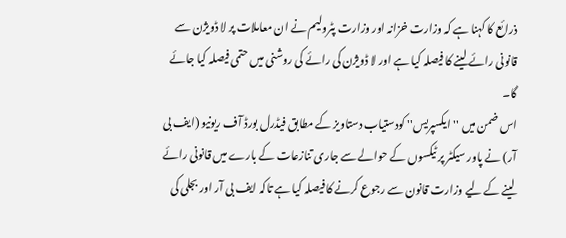ذرائع کا کہنا ہے کہ وزارت خزانہ اور وزارت پٹرولیم نے ان معاملات پر لا ڈویژن سے قانونی رائے لینے کا فیصلہ کیا ہے اور لا ڈویژن کی رائے کی روشنی میں حتمی فیصلہ کیا جائے گا۔
اس ضمن میں ''ایکسپریس'' کودستیاب دستاویز کے مطابق فیڈرل بورڈ آف ریونیو (ایف بی آر) نے پاور سیکٹر پر ٹیکسوں کے حوالے سے جاری تنازعات کے بارے میں قانونی رائے لینے کے لیے وزارت قانون سے رجوع کرنے کا فیصلہ کیا ہے تاکہ ایف بی آر اور بجلی کی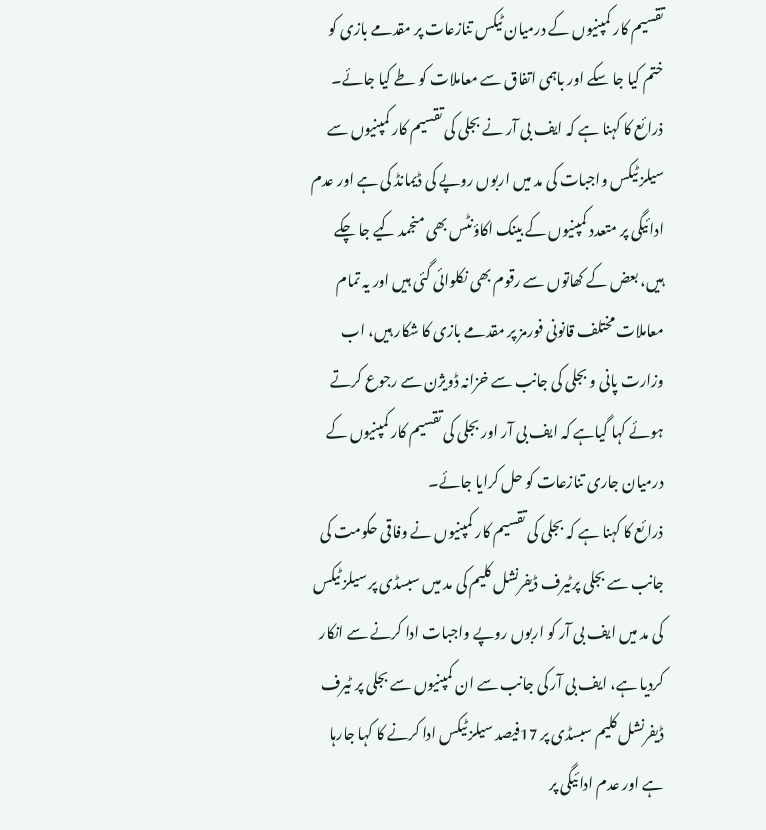تقسیم کار کمپنیوں کے درمیان ٹیکس تنازعات پر مقدمے بازی کو ختم کیا جا سکے اور باہمی اتفاق سے معاملات کو طے کیا جائے۔
ذرائع کا کہنا ہے کہ ایف بی آر نے بجلی کی تقسیم کار کمپنیوں سے سیلز ٹیکس واجبات کی مد میں اربوں روپے کی ڈیمانڈ کی ہے اور عدم ادائیگی پر متعدد کمپنیوں کے بینک اکاؤنٹس بھی منجمد کیے جا چکے ہیں، بعض کے کھاتوں سے رقوم بھی نکلوائی گئی ہیں اور یہ تمام معاملات مختلف قانونی فورمز پر مقدمے بازی کا شکار ہیں، اب وزارت پانی و بجلی کی جانب سے خزانہ ڈویژن سے رجوع کرتے ہوئے کہا گیاہے کہ ایف بی آر اور بجلی کی تقسیم کار کمپنیوں کے درمیان جاری تنازعات کو حل کرایا جائے۔
ذرائع کا کہنا ہے کہ بجلی کی تقسیم کار کمپنیوں نے وفاقی حکومت کی جانب سے بجلی پرٹیرف ڈیفرنشل کلیم کی مد میں سبسڈی پر سیلز ٹیکس کی مد میں ایف بی آر کو اربوں روپے واجبات ادا کرنے سے انکار کردیا ہے، ایف بی آر کی جانب سے ان کمپنیوں سے بجلی پر ٹیرف ڈیفرنشل کلیم سبسڈی پر 17فیصد سیلز ٹیکس ادا کرنے کا کہا جارہا ہے اور عدم ادائیگی پر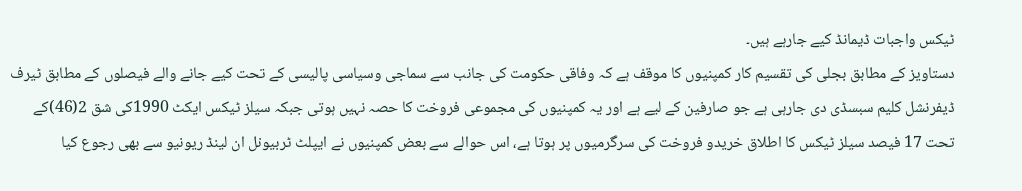ٹیکس واجبات ڈیمانڈ کیے جارہے ہیں۔
دستاویز کے مطابق بجلی کی تقسیم کار کمپنیوں کا موقف ہے کہ وفاقی حکومت کی جانب سے سماجی وسیاسی پالیسی کے تحت کیے جانے والے فیصلوں کے مطابق ٹیرف ڈیفرنشل کلیم سبسڈی دی جارہی ہے جو صارفین کے لیے ہے اور یہ کمپنیوں کی مجموعی فروخت کا حصہ نہیں ہوتی جبکہ سیلز ٹیکس ایکٹ 1990کی شق 2(46)کے تحت 17 فیصد سیلز ٹیکس کا اطلاق خریدو فروخت کی سرگرمیوں پر ہوتا ہے، اس حوالے سے بعض کمپنیوں نے ایپلٹ ٹربیونل ان لینڈ ریونیو سے بھی رجوع کیا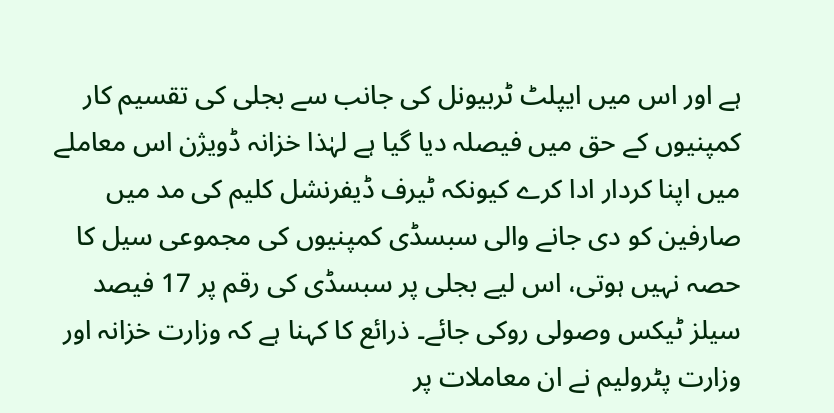ہے اور اس میں ایپلٹ ٹربیونل کی جانب سے بجلی کی تقسیم کار کمپنیوں کے حق میں فیصلہ دیا گیا ہے لہٰذا خزانہ ڈویژن اس معاملے میں اپنا کردار ادا کرے کیونکہ ٹیرف ڈیفرنشل کلیم کی مد میں صارفین کو دی جانے والی سبسڈی کمپنیوں کی مجموعی سیل کا حصہ نہیں ہوتی، اس لیے بجلی پر سبسڈی کی رقم پر 17 فیصد سیلز ٹیکس وصولی روکی جائے۔ ذرائع کا کہنا ہے کہ وزارت خزانہ اور وزارت پٹرولیم نے ان معاملات پر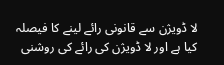لا ڈویژن سے قانونی رائے لینے کا فیصلہ کیا ہے اور لا ڈویژن کی رائے کی روشنی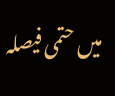میں حتمی فیصلہ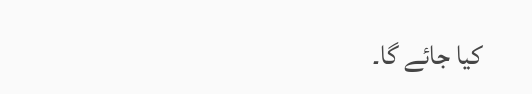کیا جائے گا۔